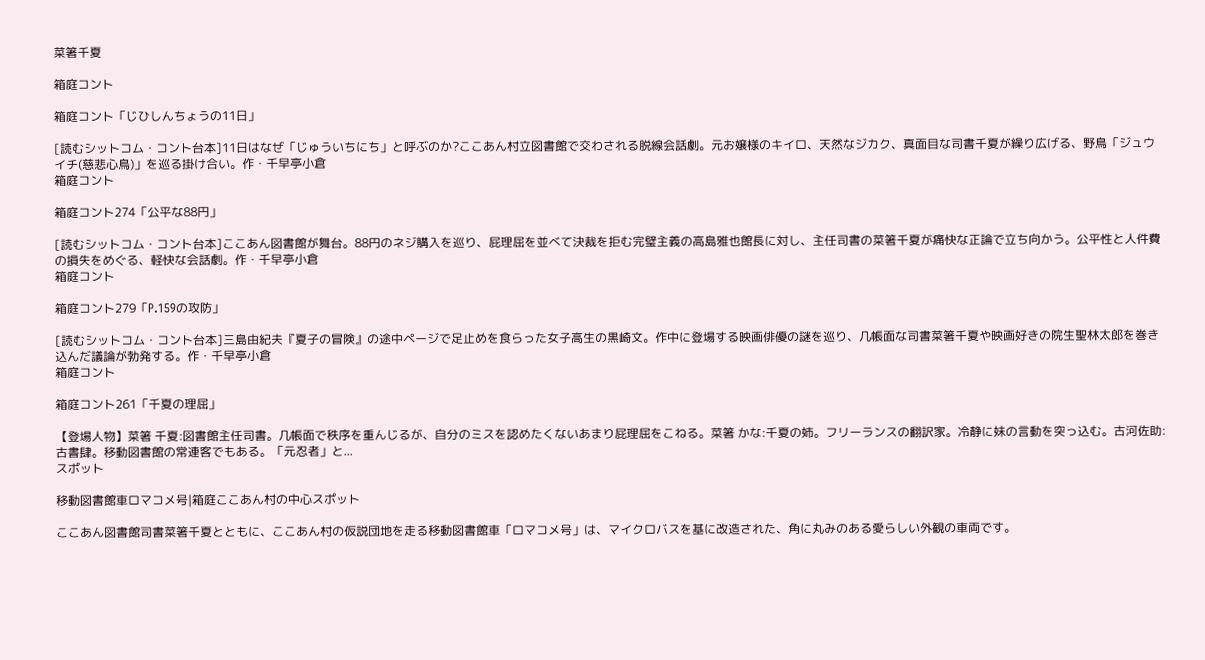菜箸千夏

箱庭コント

箱庭コント「じひしんちょうの11日」

[読むシットコム・コント台本]11日はなぜ「じゅういちにち」と呼ぶのか?ここあん村立図書館で交わされる脱線会話劇。元お嬢様のキイロ、天然なジカク、真面目な司書千夏が繰り広げる、野鳥「ジュウイチ(慈悲心鳥)」を巡る掛け合い。作・千早亭小倉
箱庭コント

箱庭コント274「公平な88円」

[読むシットコム・コント台本]ここあん図書館が舞台。88円のネジ購入を巡り、屁理屈を並べて決裁を拒む完璧主義の高島雅也館長に対し、主任司書の菜箸千夏が痛快な正論で立ち向かう。公平性と人件費の損失をめぐる、軽快な会話劇。作・千早亭小倉
箱庭コント

箱庭コント279「P.159の攻防」

[読むシットコム・コント台本]三島由紀夫『夏子の冒険』の途中ページで足止めを食らった女子高生の黒崎文。作中に登場する映画俳優の謎を巡り、几帳面な司書菜箸千夏や映画好きの院生聖林太郎を巻き込んだ議論が勃発する。作・千早亭小倉
箱庭コント

箱庭コント261「千夏の理屈」

【登場人物】菜箸 千夏:図書館主任司書。几帳面で秩序を重んじるが、自分のミスを認めたくないあまり屁理屈をこねる。菜箸 かな:千夏の姉。フリーランスの翻訳家。冷静に妹の言動を突っ込む。古河佐助:古書肆。移動図書館の常連客でもある。「元忍者」と...
スポット

移動図書館車ロマコメ号|箱庭ここあん村の中心スポット

ここあん図書館司書菜箸千夏とともに、ここあん村の仮説団地を走る移動図書館車「ロマコメ号」は、マイクロバスを基に改造された、角に丸みのある愛らしい外観の車両です。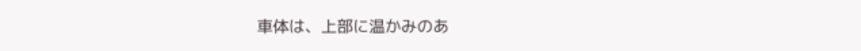車体は、上部に温かみのあ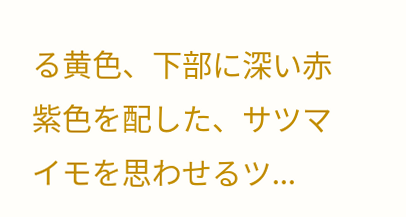る黄色、下部に深い赤紫色を配した、サツマイモを思わせるツ...